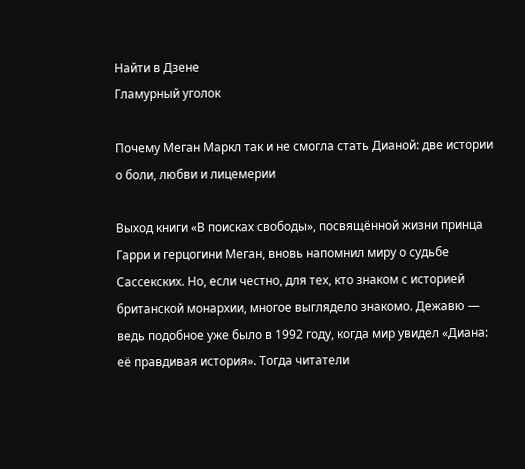Найти в Дзене
Гламурный уголок

Почему Меган Маркл так и не смогла стать Дианой: две истории о боли, любви и лицемерии

Выход книги «В поисках свободы», посвящённой жизни принца Гарри и герцогини Меган, вновь напомнил миру о судьбе Сассекских. Но, если честно, для тех, кто знаком с историей британской монархии, многое выглядело знакомо. Дежавю — ведь подобное уже было в 1992 году, когда мир увидел «Диана: её правдивая история». Тогда читатели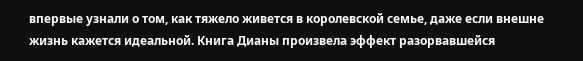впервые узнали о том, как тяжело живется в королевской семье, даже если внешне жизнь кажется идеальной. Книга Дианы произвела эффект разорвавшейся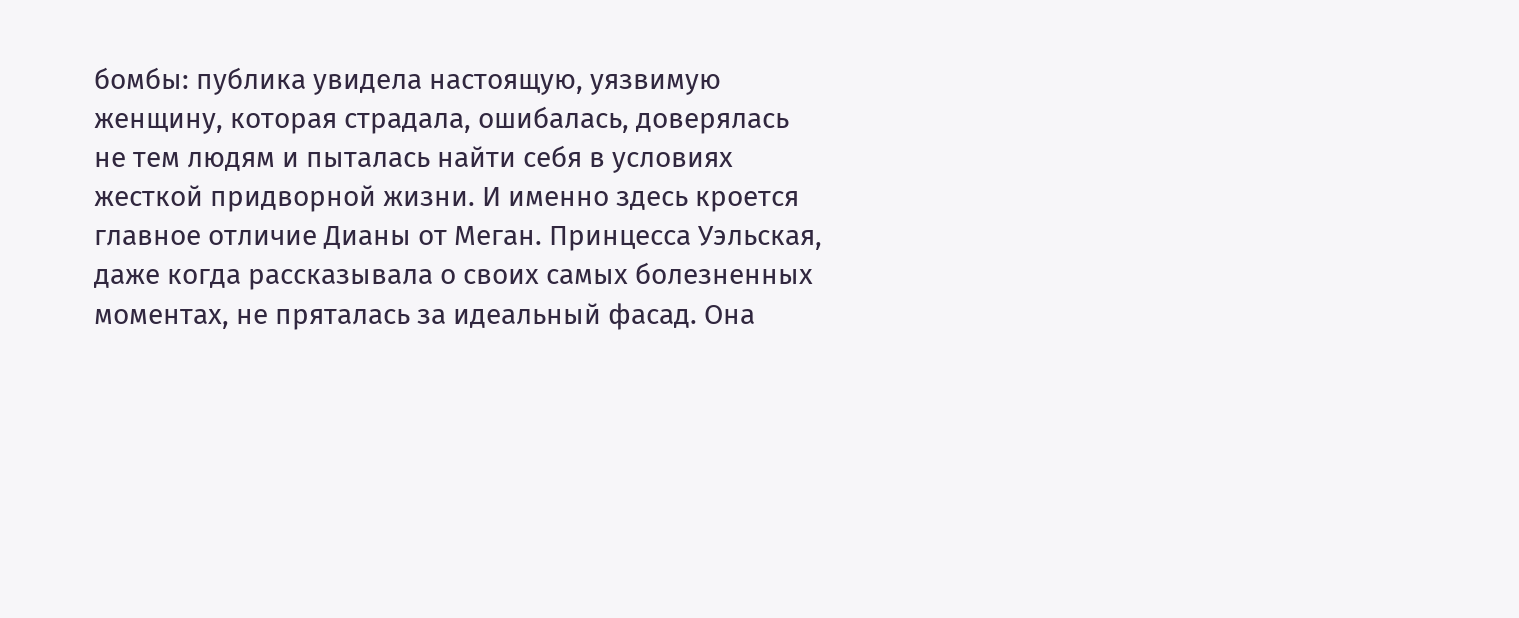бомбы: публика увидела настоящую, уязвимую женщину, которая страдала, ошибалась, доверялась не тем людям и пыталась найти себя в условиях жесткой придворной жизни. И именно здесь кроется главное отличие Дианы от Меган. Принцесса Уэльская, даже когда рассказывала о своих самых болезненных моментах, не пряталась за идеальный фасад. Она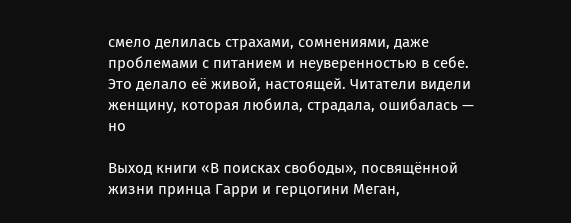смело делилась страхами, сомнениями, даже проблемами с питанием и неуверенностью в себе. Это делало её живой, настоящей. Читатели видели женщину, которая любила, страдала, ошибалась — но

Выход книги «В поисках свободы», посвящённой жизни принца Гарри и герцогини Меган,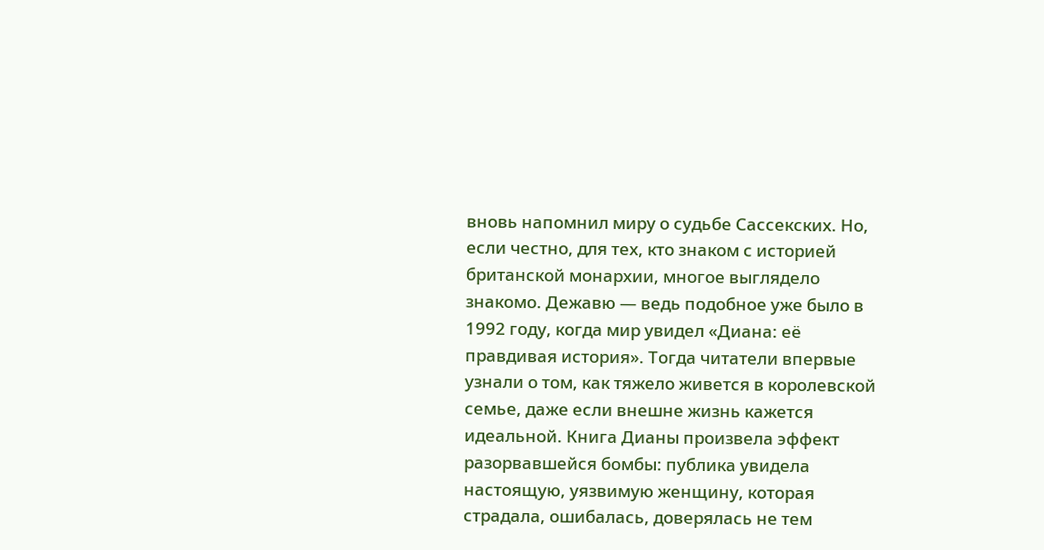вновь напомнил миру о судьбе Сассекских. Но, если честно, для тех, кто знаком с историей британской монархии, многое выглядело знакомо. Дежавю — ведь подобное уже было в 1992 году, когда мир увидел «Диана: её правдивая история». Тогда читатели впервые узнали о том, как тяжело живется в королевской семье, даже если внешне жизнь кажется идеальной. Книга Дианы произвела эффект разорвавшейся бомбы: публика увидела настоящую, уязвимую женщину, которая страдала, ошибалась, доверялась не тем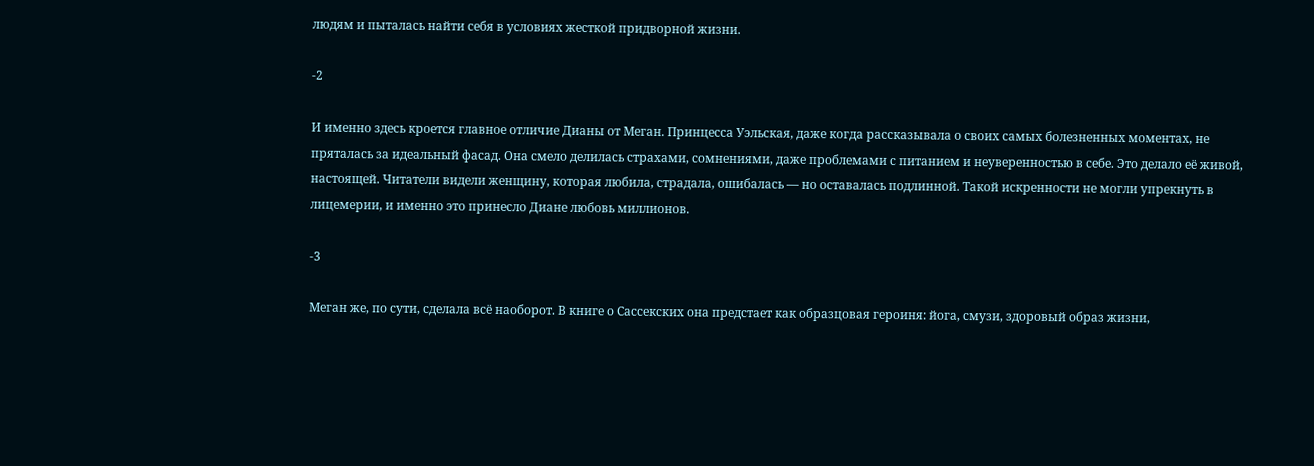людям и пыталась найти себя в условиях жесткой придворной жизни.

-2

И именно здесь кроется главное отличие Дианы от Меган. Принцесса Уэльская, даже когда рассказывала о своих самых болезненных моментах, не пряталась за идеальный фасад. Она смело делилась страхами, сомнениями, даже проблемами с питанием и неуверенностью в себе. Это делало её живой, настоящей. Читатели видели женщину, которая любила, страдала, ошибалась — но оставалась подлинной. Такой искренности не могли упрекнуть в лицемерии, и именно это принесло Диане любовь миллионов.

-3

Меган же, по сути, сделала всё наоборот. В книге о Сассекских она предстает как образцовая героиня: йога, смузи, здоровый образ жизни,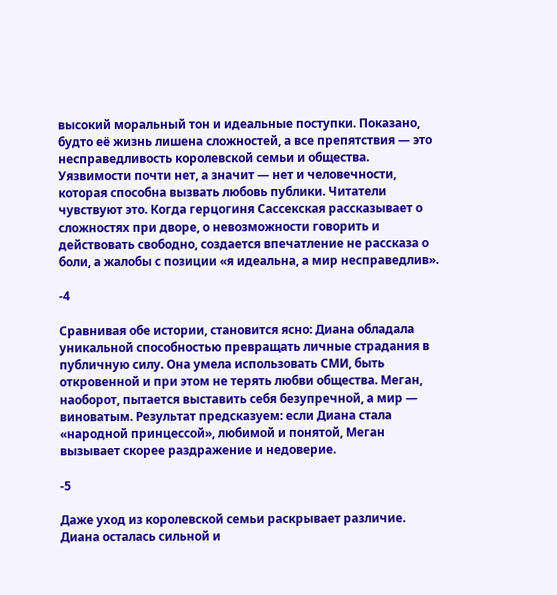высокий моральный тон и идеальные поступки. Показано, будто её жизнь лишена сложностей, а все препятствия — это несправедливость королевской семьи и общества. Уязвимости почти нет, а значит — нет и человечности, которая способна вызвать любовь публики. Читатели чувствуют это. Когда герцогиня Сассекская рассказывает о сложностях при дворе, о невозможности говорить и действовать свободно, создается впечатление не рассказа о боли, а жалобы с позиции «я идеальна, а мир несправедлив».

-4

Сравнивая обе истории, становится ясно: Диана обладала уникальной способностью превращать личные страдания в публичную силу. Она умела использовать СМИ, быть откровенной и при этом не терять любви общества. Меган, наоборот, пытается выставить себя безупречной, а мир — виноватым. Результат предсказуем: если Диана стала «народной принцессой», любимой и понятой, Меган вызывает скорее раздражение и недоверие.

-5

Даже уход из королевской семьи раскрывает различие. Диана осталась сильной и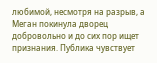любимой, несмотря на разрыв, а Меган покинула дворец добровольно и до сих пор ищет признания. Публика чувствует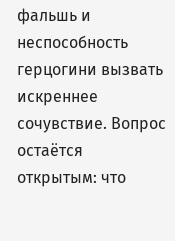фальшь и неспособность герцогини вызвать искреннее сочувствие. Вопрос остаётся открытым: что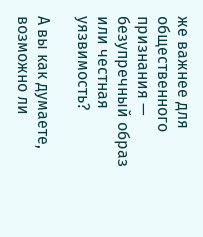же важнее для общественного признания — безупречный образ или честная уязвимость?

А вы как думаете, возможно ли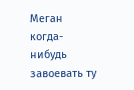Меган когда-нибудь завоевать ту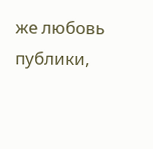же любовь публики,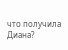что получила Диана?